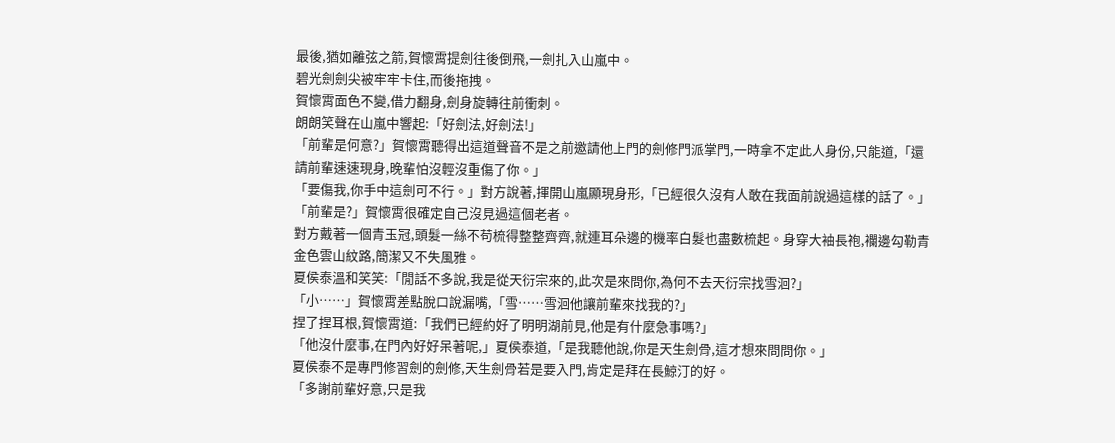最後,猶如離弦之箭,賀懷霄提劍往後倒飛,一劍扎入山嵐中。
碧光劍劍尖被牢牢卡住,而後拖拽。
賀懷霄面色不變,借力翻身,劍身旋轉往前衝刺。
朗朗笑聲在山嵐中響起:「好劍法,好劍法!」
「前輩是何意?」賀懷霄聽得出這道聲音不是之前邀請他上門的劍修門派掌門,一時拿不定此人身份,只能道,「還請前輩速速現身,晚輩怕沒輕沒重傷了你。」
「要傷我,你手中這劍可不行。」對方說著,揮開山嵐顯現身形,「已經很久沒有人敢在我面前說過這樣的話了。」
「前輩是?」賀懷霄很確定自己沒見過這個老者。
對方戴著一個青玉冠,頭髮一絲不苟梳得整整齊齊,就連耳朵邊的機率白髮也盡數梳起。身穿大袖長袍,襴邊勾勒青金色雲山紋路,簡潔又不失風雅。
夏侯泰溫和笑笑:「閒話不多說,我是從天衍宗來的,此次是來問你,為何不去天衍宗找雪洄?」
「小……」賀懷霄差點脫口說漏嘴,「雪……雪洄他讓前輩來找我的?」
捏了捏耳根,賀懷霄道:「我們已經約好了明明湖前見,他是有什麼急事嗎?」
「他沒什麼事,在門內好好呆著呢,」夏侯泰道,「是我聽他說,你是天生劍骨,這才想來問問你。」
夏侯泰不是專門修習劍的劍修,天生劍骨若是要入門,肯定是拜在長鯨汀的好。
「多謝前輩好意,只是我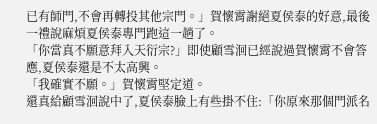已有師門,不會再轉投其他宗門。」賀懷霄謝絕夏侯泰的好意,最後一禮說麻煩夏侯泰專門跑這一趟了。
「你當真不願意拜入天衍宗?」即使顧雪洄已經說過賀懷霄不會答應,夏侯泰還是不太高興。
「我確實不願。」賀懷霄堅定道。
還真給顧雪洄說中了,夏侯泰臉上有些掛不住:「你原來那個門派名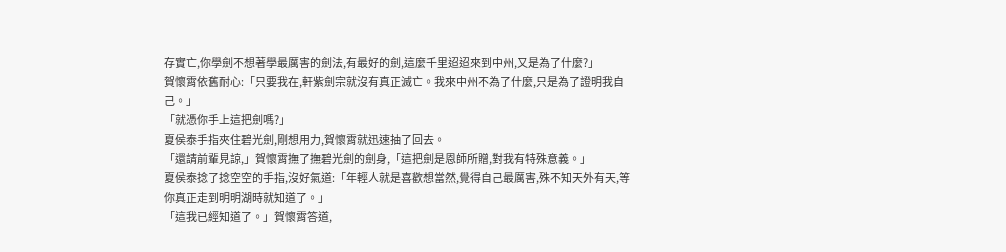存實亡,你學劍不想著學最厲害的劍法,有最好的劍,這麼千里迢迢來到中州,又是為了什麼?」
賀懷霄依舊耐心:「只要我在,軒紫劍宗就沒有真正滅亡。我來中州不為了什麼,只是為了證明我自己。」
「就憑你手上這把劍嗎?」
夏侯泰手指夾住碧光劍,剛想用力,賀懷霄就迅速抽了回去。
「還請前輩見諒,」賀懷霄撫了撫碧光劍的劍身,「這把劍是恩師所贈,對我有特殊意義。」
夏侯泰捻了捻空空的手指,沒好氣道:「年輕人就是喜歡想當然,覺得自己最厲害,殊不知天外有天,等你真正走到明明湖時就知道了。」
「這我已經知道了。」賀懷霄答道,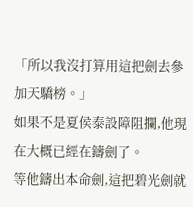「所以我沒打算用這把劍去參加天驕榜。」
如果不是夏侯泰設障阻攔,他現在大概已經在鑄劍了。
等他鑄出本命劍,這把碧光劍就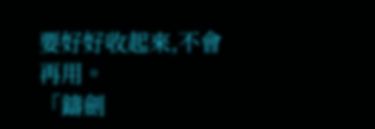要好好收起來,不會再用。
「鑄劍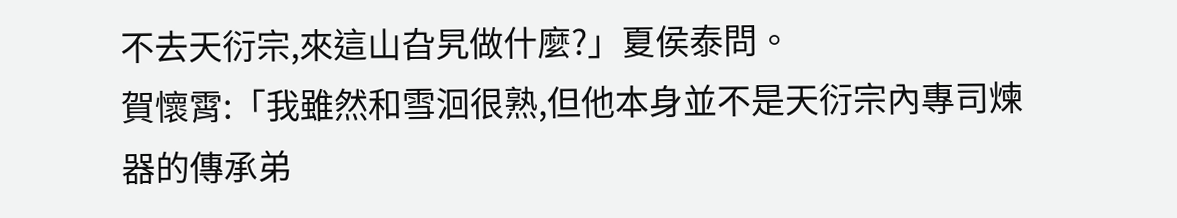不去天衍宗,來這山旮旯做什麼?」夏侯泰問。
賀懷霄:「我雖然和雪洄很熟,但他本身並不是天衍宗內專司煉器的傳承弟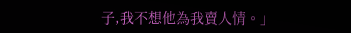子,我不想他為我賣人情。」